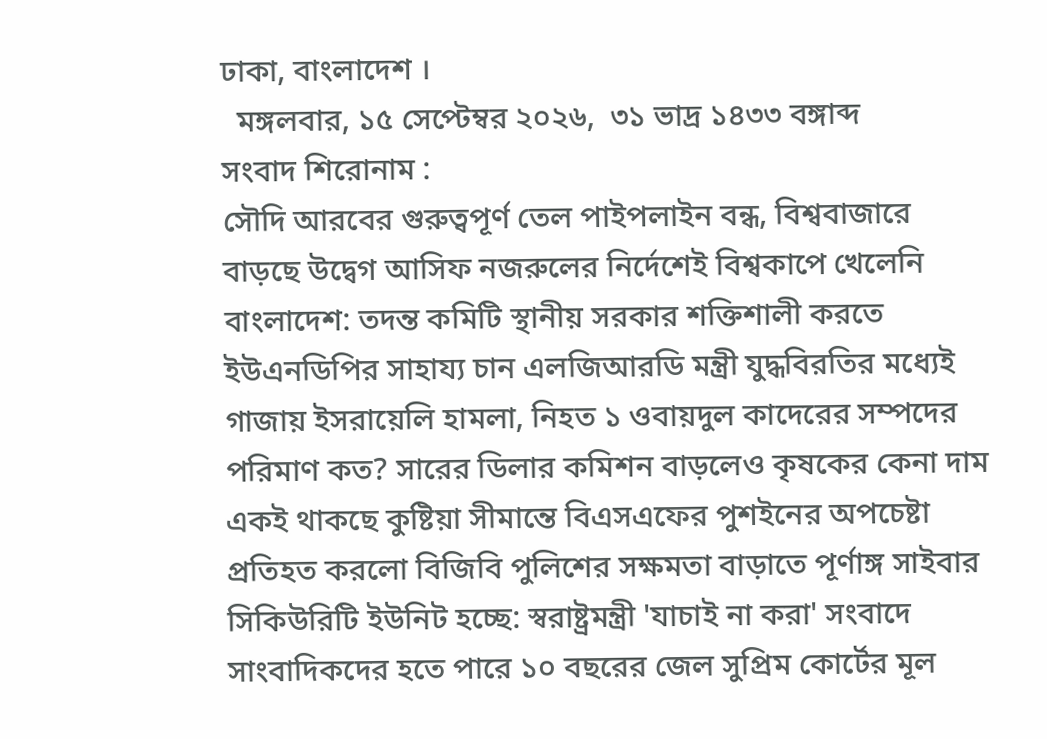ঢাকা, বাংলাদেশ ।
  মঙ্গলবার, ১৫ সেপ্টেম্বর ২০২৬,  ৩১ ভাদ্র ১৪৩৩ বঙ্গাব্দ
সংবাদ শিরোনাম :
সৌদি আরবের গুরুত্বপূর্ণ তেল পাইপলাইন বন্ধ, বিশ্ববাজারে বাড়ছে উদ্বেগ আসিফ নজরুলের নির্দেশেই বিশ্বকাপে খেলেনি বাংলাদেশ: তদন্ত কমিটি স্থানীয় সরকার শক্তিশালী করতে ইউএনডিপির সাহায্য চান এলজিআরডি মন্ত্রী যুদ্ধবিরতির মধ্যেই গাজায় ইসরায়েলি হামলা, নিহত ১ ওবায়দুল কাদেরের সম্পদের পরিমাণ কত? সারের ডিলার কমিশন বাড়লেও কৃষকের কেনা দাম একই থাকছে কুষ্টিয়া সীমান্তে বিএসএফের পুশইনের অপচেষ্টা প্রতিহত করলো বিজিবি পুলিশের সক্ষমতা বাড়াতে পূর্ণাঙ্গ সাইবার সিকিউরিটি ইউনিট হচ্ছে: স্বরাষ্ট্রমন্ত্রী 'যাচাই না করা' সংবাদে সাংবাদিকদের হতে পারে ১০ বছরের জেল সুপ্রিম কোর্টের মূল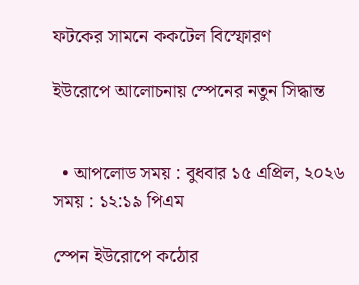ফটকের সামনে ককটেল বিস্ফোরণ

ইউরোপে আলোচনায় স্পেনের নতুন সিদ্ধান্ত


  • আপলোড সময় : বুধবার ১৫ এপ্রিল, ২০২৬ সময় : ১২:১৯ পিএম

স্পেন ইউরোপে কঠোর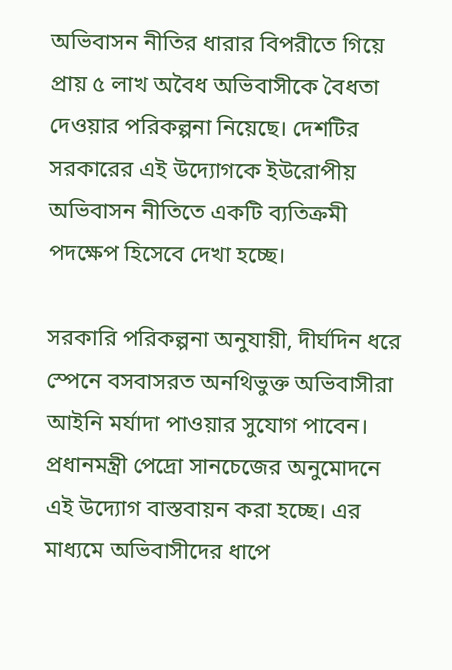অভিবাসন নীতির ধারার বিপরীতে গিয়ে প্রায় ৫ লাখ অবৈধ অভিবাসীকে বৈধতা দেওয়ার পরিকল্পনা নিয়েছে। দেশটির সরকারের এই উদ্যোগকে ইউরোপীয় অভিবাসন নীতিতে একটি ব্যতিক্রমী পদক্ষেপ হিসেবে দেখা হচ্ছে।

সরকারি পরিকল্পনা অনুযায়ী, দীর্ঘদিন ধরে স্পেনে বসবাসরত অনথিভুক্ত অভিবাসীরা আইনি মর্যাদা পাওয়ার সুযোগ পাবেন। প্রধানমন্ত্রী পেদ্রো সানচেজের অনুমোদনে এই উদ্যোগ বাস্তবায়ন করা হচ্ছে। এর মাধ্যমে অভিবাসীদের ধাপে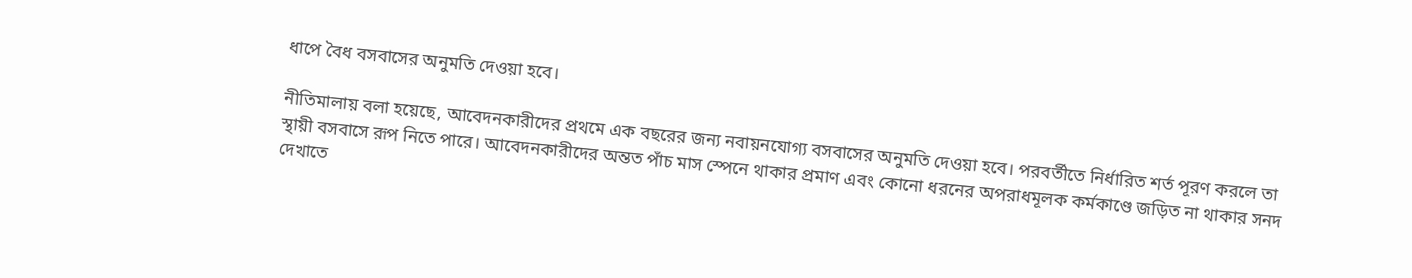ধাপে বৈধ বসবাসের অনুমতি দেওয়া হবে।

নীতিমালায় বলা হয়েছে, আবেদনকারীদের প্রথমে এক বছরের জন্য নবায়নযোগ্য বসবাসের অনুমতি দেওয়া হবে। পরবর্তীতে নির্ধারিত শর্ত পূরণ করলে তা স্থায়ী বসবাসে রূপ নিতে পারে। আবেদনকারীদের অন্তত পাঁচ মাস স্পেনে থাকার প্রমাণ এবং কোনো ধরনের অপরাধমূলক কর্মকাণ্ডে জড়িত না থাকার সনদ দেখাতে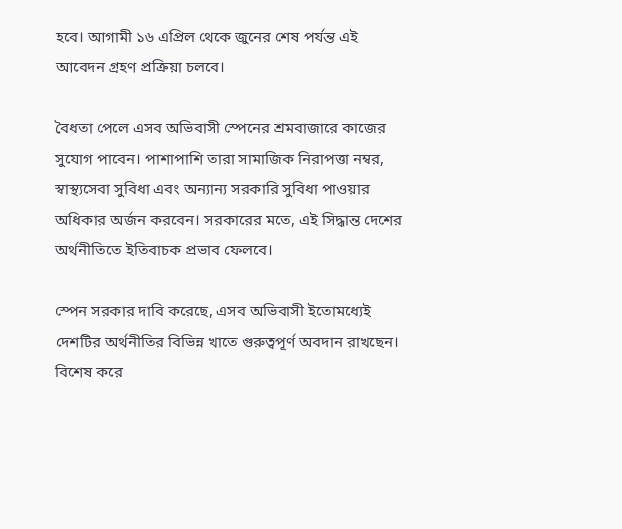হবে। আগামী ১৬ এপ্রিল থেকে জুনের শেষ পর্যন্ত এই আবেদন গ্রহণ প্রক্রিয়া চলবে।

বৈধতা পেলে এসব অভিবাসী স্পেনের শ্রমবাজারে কাজের সুযোগ পাবেন। পাশাপাশি তারা সামাজিক নিরাপত্তা নম্বর, স্বাস্থ্যসেবা সুবিধা এবং অন্যান্য সরকারি সুবিধা পাওয়ার অধিকার অর্জন করবেন। সরকারের মতে, এই সিদ্ধান্ত দেশের অর্থনীতিতে ইতিবাচক প্রভাব ফেলবে।

স্পেন সরকার দাবি করেছে, এসব অভিবাসী ইতোমধ্যেই দেশটির অর্থনীতির বিভিন্ন খাতে গুরুত্বপূর্ণ অবদান রাখছেন। বিশেষ করে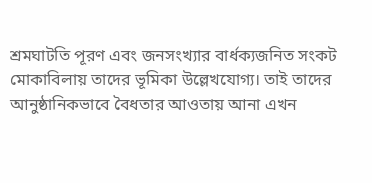শ্রমঘাটতি পূরণ এবং জনসংখ্যার বার্ধক্যজনিত সংকট মোকাবিলায় তাদের ভূমিকা উল্লেখযোগ্য। তাই তাদের আনুষ্ঠানিকভাবে বৈধতার আওতায় আনা এখন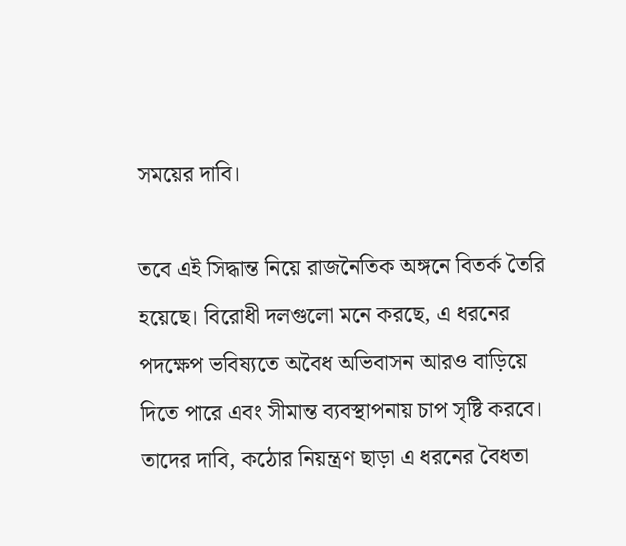সময়ের দাবি।

তবে এই সিদ্ধান্ত নিয়ে রাজনৈতিক অঙ্গনে বিতর্ক তৈরি হয়েছে। বিরোধী দলগুলো মনে করছে, এ ধরনের পদক্ষেপ ভবিষ্যতে অবৈধ অভিবাসন আরও বাড়িয়ে দিতে পারে এবং সীমান্ত ব্যবস্থাপনায় চাপ সৃষ্টি করবে। তাদের দাবি, কঠোর নিয়ন্ত্রণ ছাড়া এ ধরনের বৈধতা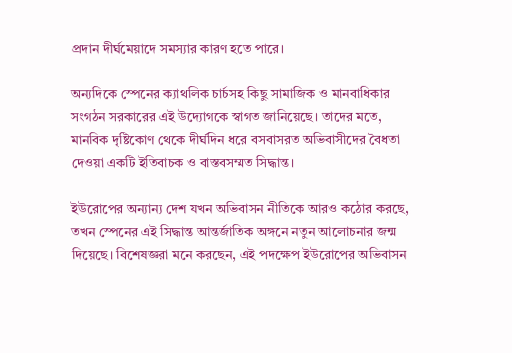প্রদান দীর্ঘমেয়াদে সমস্যার কারণ হতে পারে।

অন্যদিকে স্পেনের ক্যাথলিক চার্চসহ কিছু সামাজিক ও মানবাধিকার সংগঠন সরকারের এই উদ্যোগকে স্বাগত জানিয়েছে। তাদের মতে, মানবিক দৃষ্টিকোণ থেকে দীর্ঘদিন ধরে বসবাসরত অভিবাসীদের বৈধতা দেওয়া একটি ইতিবাচক ও বাস্তবসম্মত সিদ্ধান্ত।

ইউরোপের অন্যান্য দেশ যখন অভিবাসন নীতিকে আরও কঠোর করছে, তখন স্পেনের এই সিদ্ধান্ত আন্তর্জাতিক অঙ্গনে নতুন আলোচনার জন্ম দিয়েছে। বিশেষজ্ঞরা মনে করছেন, এই পদক্ষেপ ইউরোপের অভিবাসন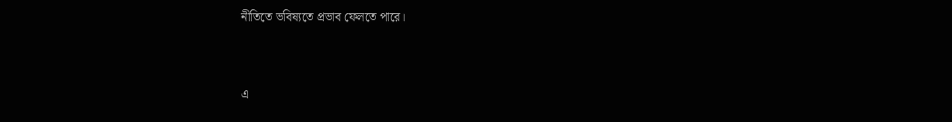নীতিতে ভবিষ্যতে প্রভাব ফেলতে পারে।


এ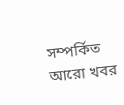সম্পর্কিত আরো খবর